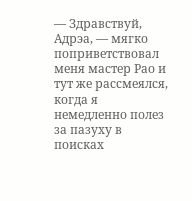— Здравствуй, Адрэа, — мягко поприветствовал меня мастер Рао и тут же рассмеялся, когда я немедленно полез за пазуху в поисках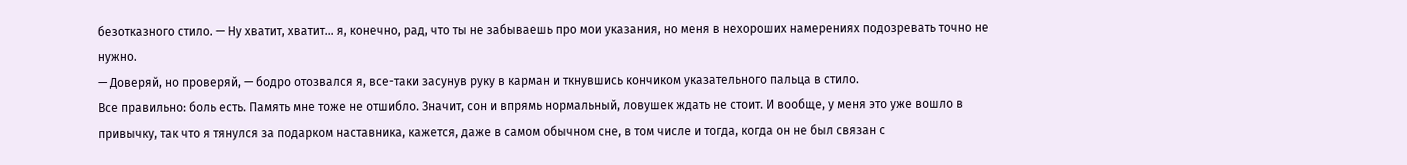безотказного стило. — Ну хватит, хватит… я, конечно, рад, что ты не забываешь про мои указания, но меня в нехороших намерениях подозревать точно не нужно.
— Доверяй, но проверяй, — бодро отозвался я, все-таки засунув руку в карман и ткнувшись кончиком указательного пальца в стило.
Все правильно: боль есть. Память мне тоже не отшибло. Значит, сон и впрямь нормальный, ловушек ждать не стоит. И вообще, у меня это уже вошло в привычку, так что я тянулся за подарком наставника, кажется, даже в самом обычном сне, в том числе и тогда, когда он не был связан с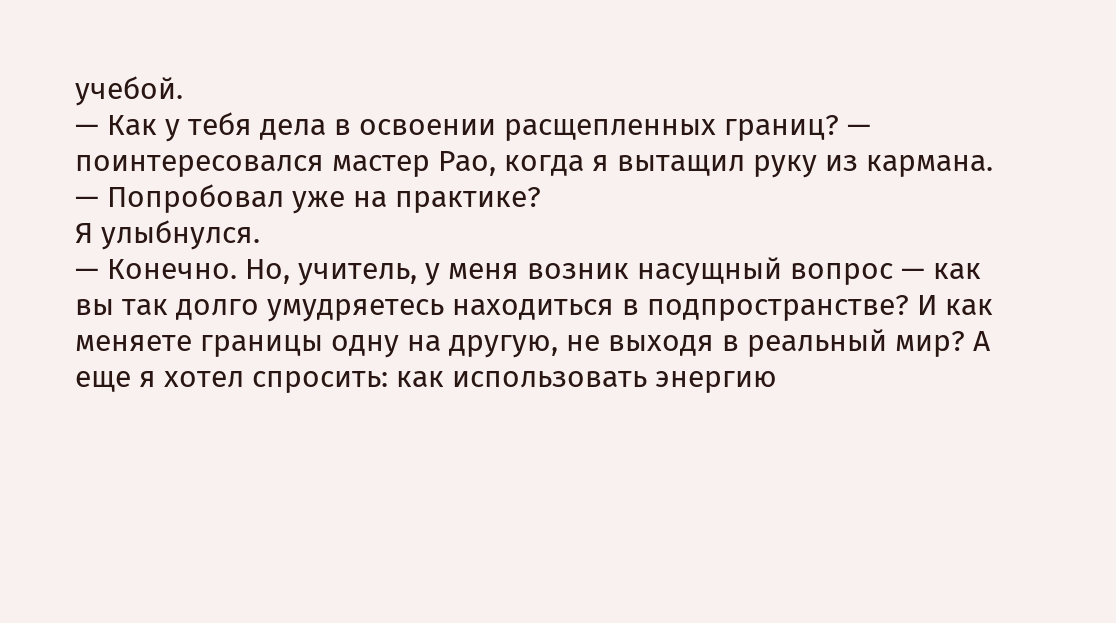учебой.
— Как у тебя дела в освоении расщепленных границ? — поинтересовался мастер Рао, когда я вытащил руку из кармана. — Попробовал уже на практике?
Я улыбнулся.
— Конечно. Но, учитель, у меня возник насущный вопрос — как вы так долго умудряетесь находиться в подпространстве? И как меняете границы одну на другую, не выходя в реальный мир? А еще я хотел спросить: как использовать энергию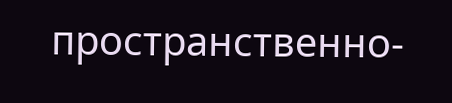пространственно-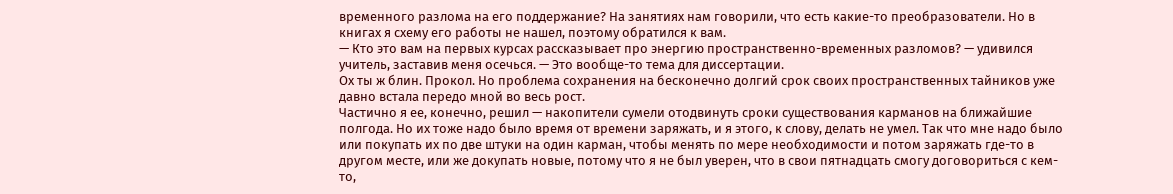временного разлома на его поддержание? На занятиях нам говорили, что есть какие-то преобразователи. Но в книгах я схему его работы не нашел, поэтому обратился к вам.
— Кто это вам на первых курсах рассказывает про энергию пространственно-временных разломов? — удивился учитель, заставив меня осечься. — Это вообще-то тема для диссертации.
Ох ты ж блин. Прокол. Но проблема сохранения на бесконечно долгий срок своих пространственных тайников уже давно встала передо мной во весь рост.
Частично я ее, конечно, решил — накопители сумели отодвинуть сроки существования карманов на ближайшие полгода. Но их тоже надо было время от времени заряжать, и я этого, к слову, делать не умел. Так что мне надо было или покупать их по две штуки на один карман, чтобы менять по мере необходимости и потом заряжать где-то в другом месте, или же докупать новые, потому что я не был уверен, что в свои пятнадцать смогу договориться с кем-то,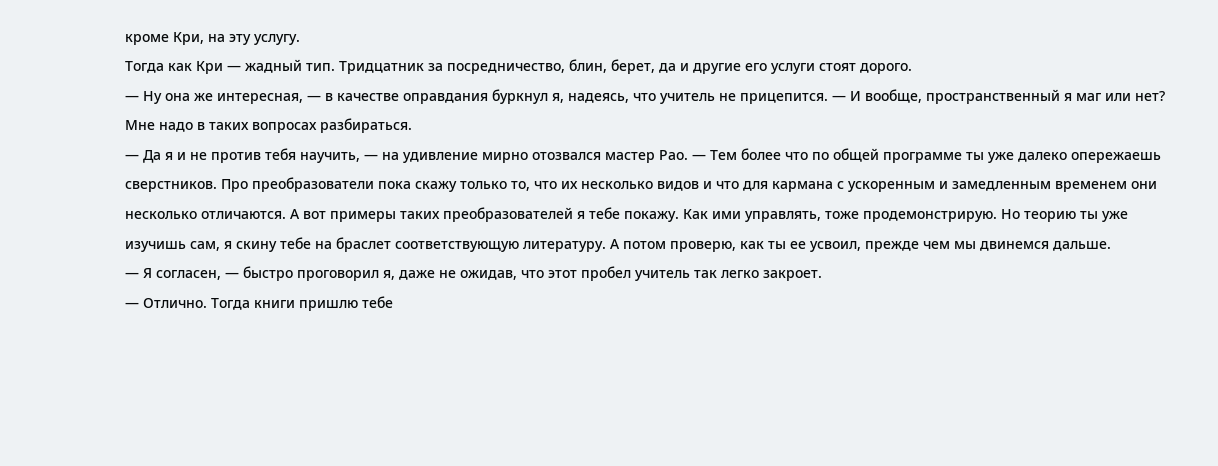кроме Кри, на эту услугу.
Тогда как Кри — жадный тип. Тридцатник за посредничество, блин, берет, да и другие его услуги стоят дорого.
— Ну она же интересная, — в качестве оправдания буркнул я, надеясь, что учитель не прицепится. — И вообще, пространственный я маг или нет? Мне надо в таких вопросах разбираться.
— Да я и не против тебя научить, — на удивление мирно отозвался мастер Рао. — Тем более что по общей программе ты уже далеко опережаешь сверстников. Про преобразователи пока скажу только то, что их несколько видов и что для кармана с ускоренным и замедленным временем они несколько отличаются. А вот примеры таких преобразователей я тебе покажу. Как ими управлять, тоже продемонстрирую. Но теорию ты уже изучишь сам, я скину тебе на браслет соответствующую литературу. А потом проверю, как ты ее усвоил, прежде чем мы двинемся дальше.
— Я согласен, — быстро проговорил я, даже не ожидав, что этот пробел учитель так легко закроет.
— Отлично. Тогда книги пришлю тебе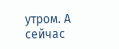утром. А сейчас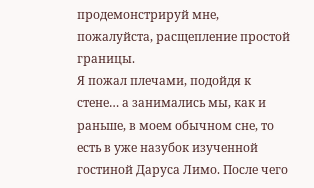продемонстрируй мне, пожалуйста, расщепление простой границы.
Я пожал плечами, подойдя к стене… а занимались мы, как и раньше, в моем обычном сне, то есть в уже назубок изученной гостиной Даруса Лимо. После чего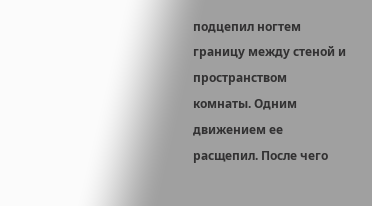подцепил ногтем границу между стеной и пространством комнаты. Одним движением ее расщепил. После чего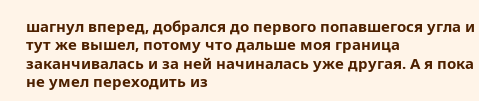шагнул вперед, добрался до первого попавшегося угла и тут же вышел, потому что дальше моя граница заканчивалась и за ней начиналась уже другая. А я пока не умел переходить из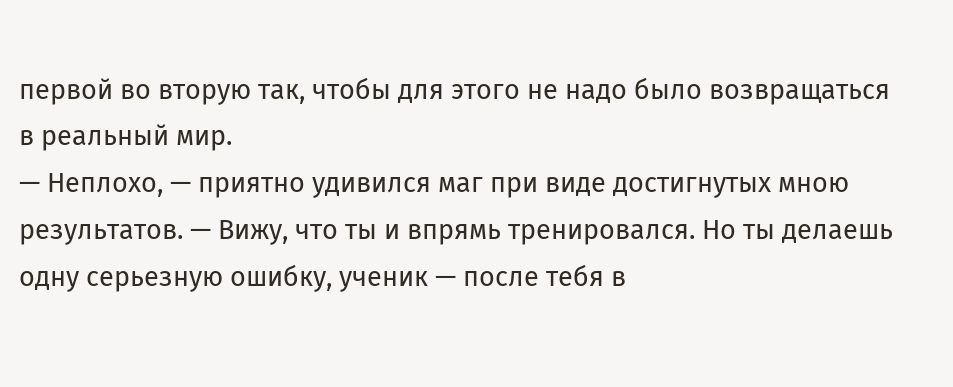первой во вторую так, чтобы для этого не надо было возвращаться в реальный мир.
— Неплохо, — приятно удивился маг при виде достигнутых мною результатов. — Вижу, что ты и впрямь тренировался. Но ты делаешь одну серьезную ошибку, ученик — после тебя в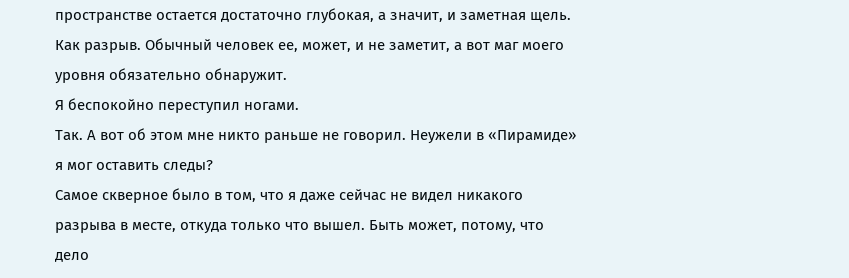пространстве остается достаточно глубокая, а значит, и заметная щель. Как разрыв. Обычный человек ее, может, и не заметит, а вот маг моего уровня обязательно обнаружит.
Я беспокойно переступил ногами.
Так. А вот об этом мне никто раньше не говорил. Неужели в «Пирамиде» я мог оставить следы?
Самое скверное было в том, что я даже сейчас не видел никакого разрыва в месте, откуда только что вышел. Быть может, потому, что дело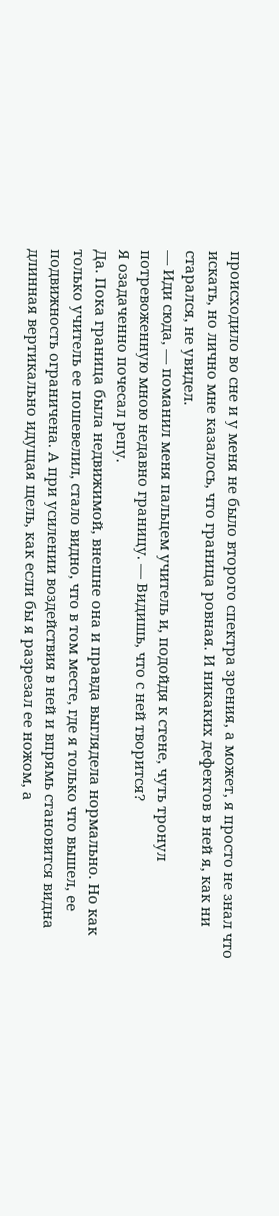происходило во сне и у меня не было второго спектра зрения, а может, я просто не знал что искать, но лично мне казалось, что граница ровная. И никаких дефектов в ней я, как ни старался, не увидел.
— Иди сюда, — поманил меня пальцем учитель и, подойдя к стене, чуть тронул потревоженную мною недавно границу. — Видишь, что с ней творится?
Я озадаченно почесал репу.
Да. Пока граница была недвижимой, внешне она и правда выглядела нормально. Но как только учитель ее пошевелил, стало видно, что в том месте, где я только что вышел, ее подвижность ограничена. А при усилении воздействия в ней и впрямь становится видна длинная вертикально идущая щель, как если бы я разрезал ее ножом, а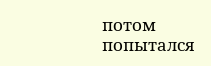потом попытался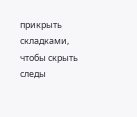прикрыть складками, чтобы скрыть следы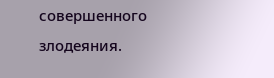совершенного злодеяния.